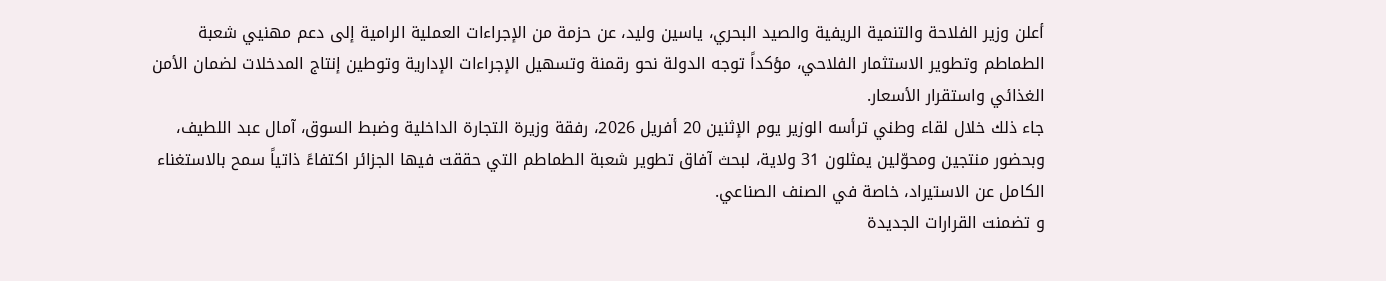أعلن وزير الفلاحة والتنمية الريفية والصيد البحري، ياسين وليد، عن حزمة من الإجراءات العملية الرامية إلى دعم مهنيي شعبة الطماطم وتطوير الاستثمار الفلاحي، مؤكداً توجه الدولة نحو رقمنة وتسهيل الإجراءات الإدارية وتوطين إنتاج المدخلات لضمان الأمن الغذائي واستقرار الأسعار.
جاء ذلك خلال لقاء وطني ترأسه الوزير يوم الإثنين 20 أفريل 2026، رفقة وزيرة التجارة الداخلية وضبط السوق، آمال عبد اللطيف، وبحضور منتجين ومحوّلين يمثلون 31 ولاية، لبحث آفاق تطوير شعبة الطماطم التي حققت فيها الجزائر اكتفاءً ذاتياً سمح بالاستغناء الكامل عن الاستيراد، خاصة في الصنف الصناعي.
و تضمنت القرارات الجديدة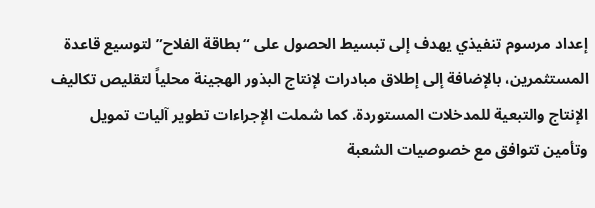إعداد مرسوم تنفيذي يهدف إلى تبسيط الحصول على “بطاقة الفلاح” لتوسيع قاعدة المستثمرين، بالإضافة إلى إطلاق مبادرات لإنتاج البذور الهجينة محلياً لتقليص تكاليف الإنتاج والتبعية للمدخلات المستوردة. كما شملت الإجراءات تطوير آليات تمويل وتأمين تتوافق مع خصوصيات الشعبة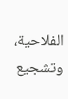الفلاحية، وتشجيع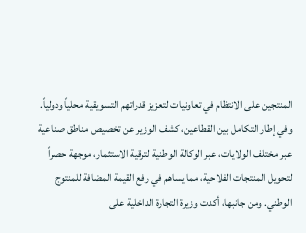المنتجين على الانتظام في تعاونيات لتعزيز قدراتهم التسويقية محلياً ودولياً.
وفي إطار التكامل بين القطاعين، كشف الوزير عن تخصيص مناطق صناعية عبر مختلف الولايات، عبر الوكالة الوطنية لترقية الاستثمار، موجهة حصراً لتحويل المنتجات الفلاحية، مما يساهم في رفع القيمة المضافة للمنتوج الوطني. ومن جانبها، أكدت وزيرة التجارة الداخلية على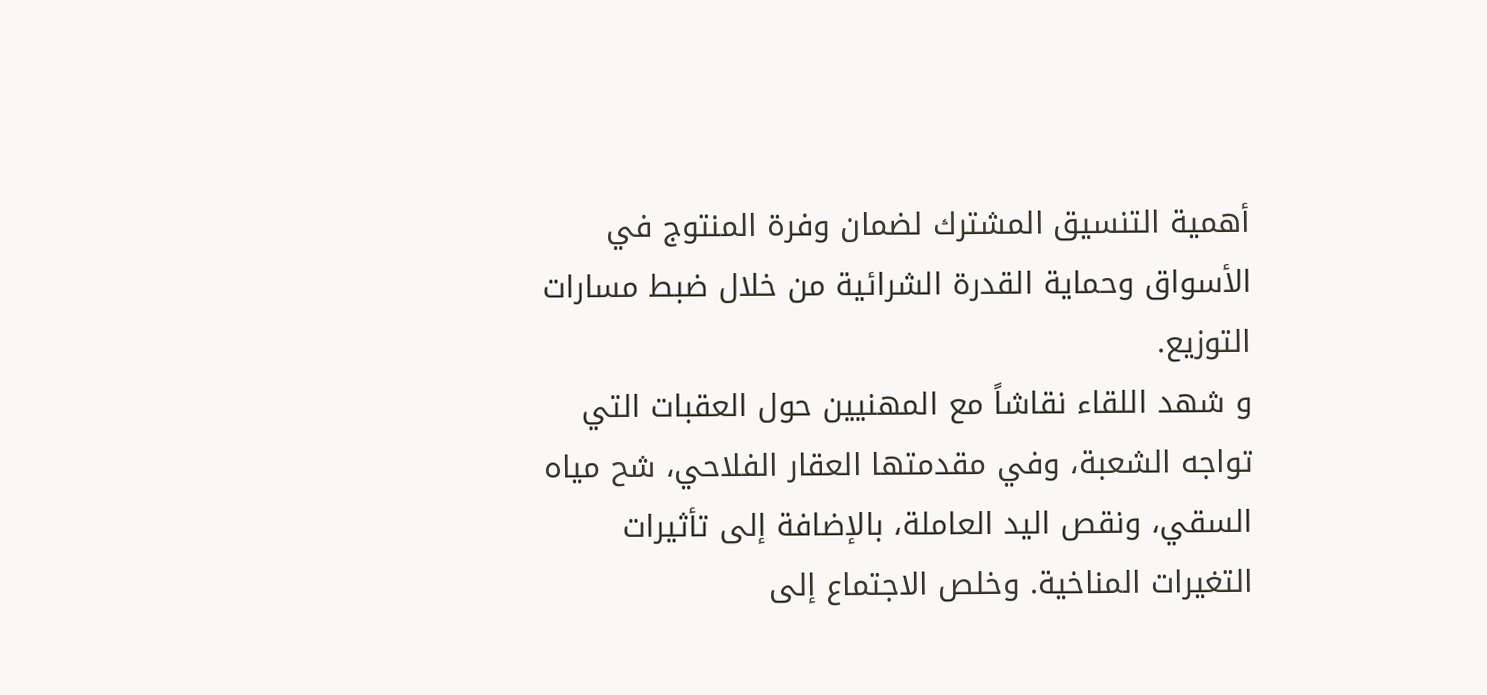أهمية التنسيق المشترك لضمان وفرة المنتوج في الأسواق وحماية القدرة الشرائية من خلال ضبط مسارات التوزيع.
و شهد اللقاء نقاشاً مع المهنيين حول العقبات التي تواجه الشعبة، وفي مقدمتها العقار الفلاحي، شح مياه السقي، ونقص اليد العاملة، بالإضافة إلى تأثيرات التغيرات المناخية. وخلص الاجتماع إلى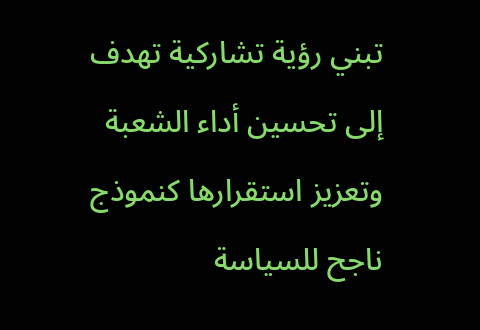تبني رؤية تشاركية تهدف إلى تحسين أداء الشعبة وتعزيز استقرارها كنموذج ناجح للسياسة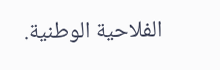الفلاحية الوطنية.